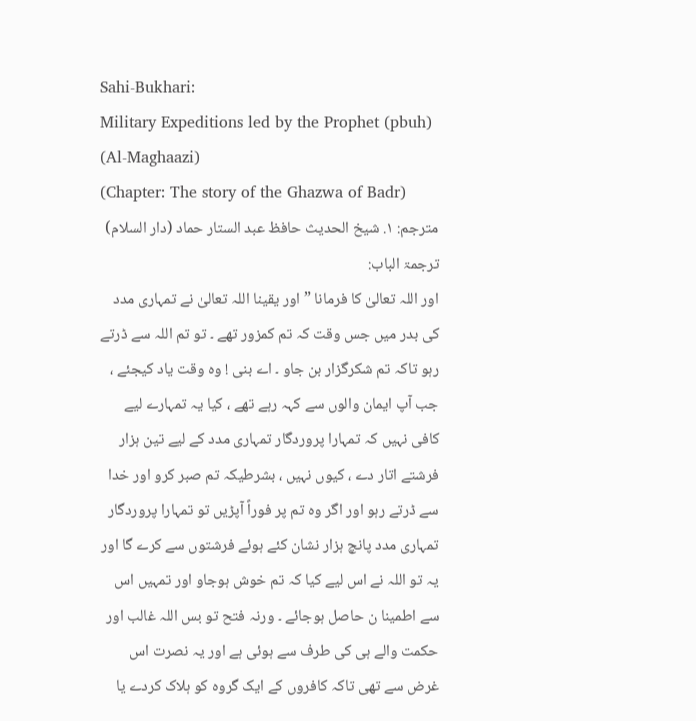Sahi-Bukhari:
Military Expeditions led by the Prophet (pbuh) (Al-Maghaazi)
(Chapter: The story of the Ghazwa of Badr)
مترجم: ١. شیخ الحدیث حافظ عبد الستار حماد (دار السلام)
ترجمۃ الباب:
اور اللہ تعالیٰ کا فرمانا ” اور یقینا اللہ تعالیٰ نے تمہاری مدد کی بدر میں جس وقت کہ تم کمزور تھے ۔ تو تم اللہ سے ڈرتے رہو تاکہ تم شکرگزار بن جاو ۔ اے بنی ! وہ وقت یاد کیجئے ، جب آپ ایمان والوں سے کہہ رہے تھے ، کیا یہ تمہارے لیے کافی نہیں کہ تمہارا پروردگار تمہاری مدد کے لیے تین ہزار فرشتے اتار دے ، کیوں نہیں ، بشرطیکہ تم صبر کرو اور خدا سے ڈرتے رہو اور اگر وہ تم پر فوراً آپڑیں تو تمہارا پروردگار تمہاری مدد پانچ ہزار نشان کئے ہوئے فرشتوں سے کرے گا اور یہ تو اللہ نے اس لیے کیا کہ تم خوش ہوجاو اور تمہیں اس سے اطمینا ن حاصل ہوجائے ۔ ورنہ فتح تو بس اللہ غالب اور حکمت والے ہی کی طرف سے ہوئی ہے اور یہ نصرت اس غرض سے تھی تاکہ کافروں کے ایک گروہ کو ہلاک کردے یا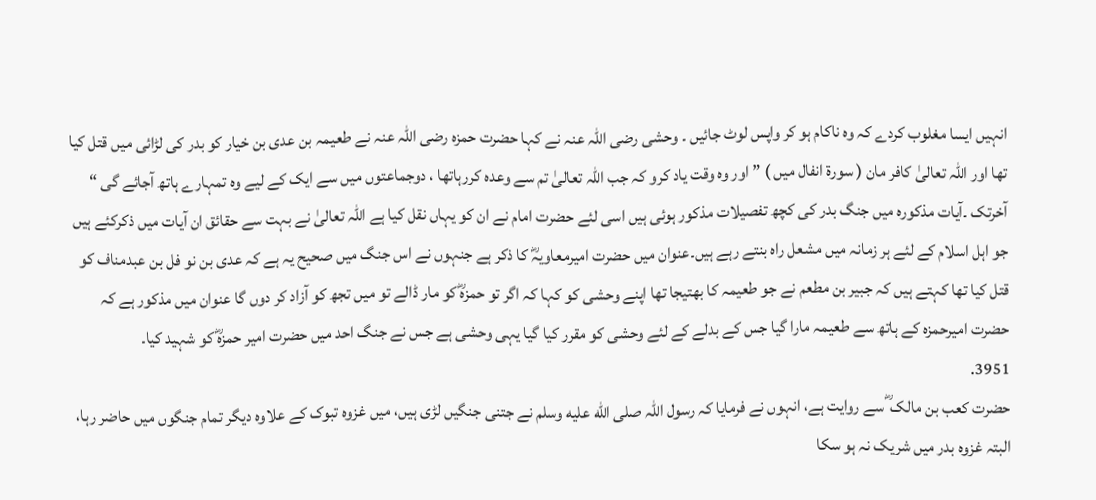انہیں ایسا مغلوب کردے کہ وہ ناکام ہو کر واپس لوٹ جائیں ۔ وحشی رضی اللہ عنہ نے کہا حضرت حمزہ رضی اللہ عنہ نے طعیمہ بن عدی بن خیار کو بدر کی لڑائی میں قتل کیا تھا اور اللہ تعالیٰ کافر مان ( سورۃ انفال میں ) ” اور وہ وقت یاد کرو کہ جب اللہ تعالیٰ تم سے وعدہ کررہاتھا ، دوجماعتوں میں سے ایک کے لیے وہ تمہارے ہاتھ آجائے گی “ آخرتک ۔آیات مذکورہ میں جنگ بدر کی کچھ تفصیلات مذکور ہوئی ہیں اسی لئے حضرت امام نے ان کو یہاں نقل کیا ہے اللہ تعالیٰ نے بہت سے حقائق ان آیات میں ذکرکئے ہیں جو اہل اسلام کے لئے ہر زمانہ میں مشعل راہ بنتے رہے ہیں۔عنوان میں حضرت امیرمعاویہؓ کا ذکر ہے جنہوں نے اس جنگ میں صحیح یہ ہے کہ عدی بن نو فل بن عبدمناف کو قتل کیا تھا کہتے ہیں کہ جبیر بن مطعم نے جو طعیمہ کا بھتیجا تھا اپنے وحشی کو کہا کہ اگر تو حمزہؓ کو مار ڈالے تو میں تجھ کو آزاد کر دوں گا عنوان میں مذکور ہے کہ حضرت امیرحمزہ کے ہاتھ سے طعیمہ مارا گیا جس کے بدلے کے لئے وحشی کو مقرر کیا گیا یہی وحشی ہے جس نے جنگ احد میں حضرت امیر حمزہؓ کو شہید کیا۔
3951.
حضرت کعب بن مالک ؓ سے روایت ہے، انہوں نے فرمایا کہ رسول اللہ صلى الله عليه وسلم نے جتنی جنگیں لڑی ہیں، میں غزوہ تبوک کے علاوہ دیگر تمام جنگوں میں حاضر رہا، البتہ غزوہ بدر میں شریک نہ ہو سکا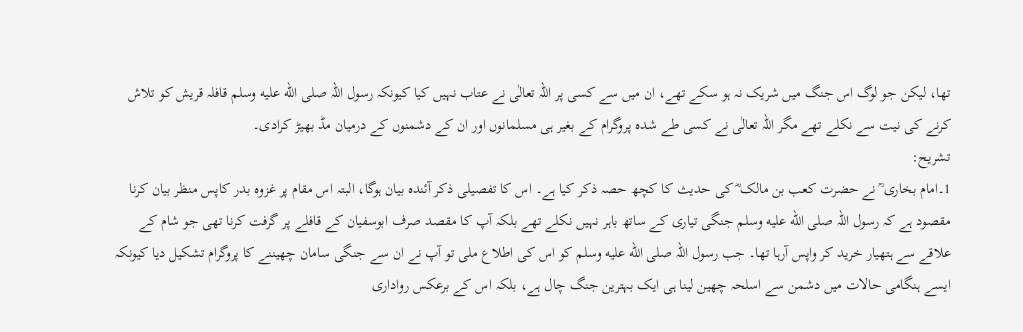تھا، لیکن جو لوگ اس جنگ میں شریک نہ ہو سکے تھے، ان میں سے کسی پر اللہ تعالٰی نے عتاب نہیں کیا کیونکہ رسول اللہ صلى الله عليه وسلم قافلہ قریش کو تلاش کرنے کی نیت سے نکلے تھے مگر اللہ تعالٰی نے کسی طے شدہ پروگرام کے بغیر ہی مسلمانوں اور ان کے دشمنوں کے درمیان مڈ بھیڑ کرادی۔
تشریح:
1۔امام بخاری ؒ نے حضرت کعب بن مالک ؓ کی حدیث کا کچھ حصہ ذکر کیا ہے۔ اس کا تفصیلی ذکر آئندہ بیان ہوگا، البتہ اس مقام پر غزوہ بدر کاپس منظر بیان کرنا مقصود ہے کہ رسول اللہ صلى الله عليه وسلم جنگی تیاری کے ساتھ باہر نہیں نکلے تھے بلکہ آپ کا مقصد صرف ابوسفیان کے قافلے پر گرفت کرنا تھی جو شام کے علاقے سے ہتھیار خرید کر واپس آرہا تھا۔ جب رسول اللہ صلى الله عليه وسلم کو اس کی اطلاع ملی تو آپ نے ان سے جنگی سامان چھیننے کا پروگرام تشکیل دیا کیونکہ ایسے ہنگامی حالات میں دشمن سے اسلحہ چھین لینا ہی ایک بہترین جنگ چال ہے، بلکہ اس کے برعکس رواداری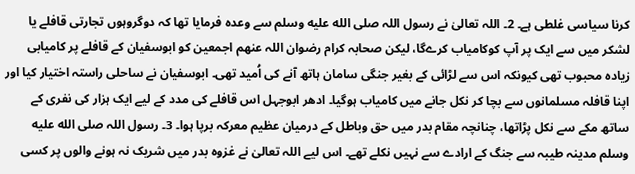کرنا سیاسی غلطی ہے۔ 2۔ اللہ تعالیٰ نے رسول اللہ صلى الله عليه وسلم سے وعدہ فرمایا تھا کہ دوگروہوں تجارتی قافلے یا لشکر میں سے ایک پر آپ کوکامیاب کرےگا، لیکن صحابہ کرام رضوان اللہ عنھم اجمعین کو ابوسفیان کے قافلے پر کامیابی زیادہ محبوب تھی کیونکہ اس سے لڑائی کے بغیر جنگی سامان ہاتھ آنے کی اُمید تھی۔ ابوسفیان نے ساحلی راستہ اختیار کیا اور اپنا قافلہ مسلمانوں سے بچا کر نکل جانے میں کامیاب ہوگیا۔ ادھر ابوجہل اس قافلے کی مدد کے لیے ایک ہزار کی نفری کے ساتھ مکے سے نکل پڑاتھا، چنانچہ مقام بدر میں حق وباطل کے درمیان عظیم معرکہ برپا ہوا۔ 3۔ رسول اللہ صلى الله عليه وسلم مدینہ طیبہ سے جنگ کے ارادے سے نہیں نکلے تھے۔ اس لیے اللہ تعالیٰ نے غزوہ بدر میں شریک نہ ہونے والوں پر کسی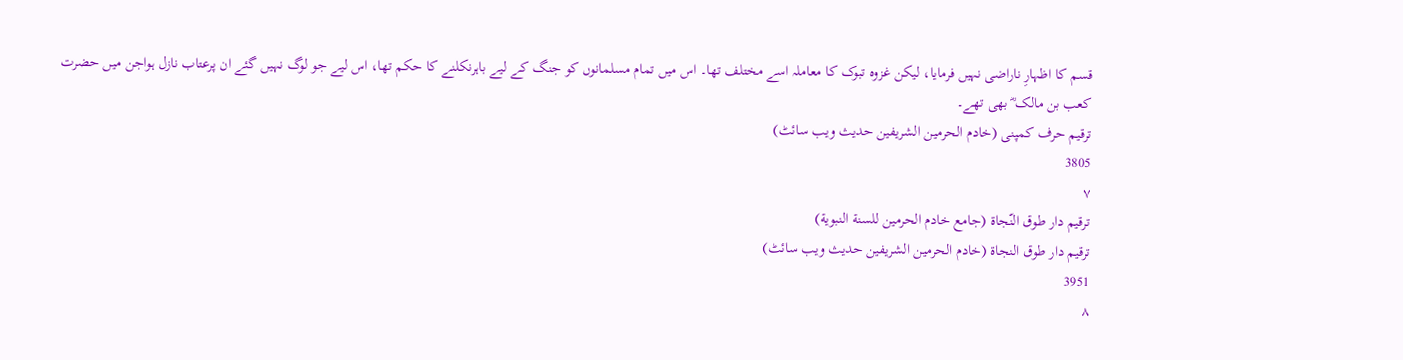قسم کا اظہارِ ناراضی نہیں فرمایا، لیکن غزوہ تبوک کا معاملہ اسے مختلف تھا۔ اس میں تمام مسلمانوں کو جنگ کے لیے باہرنکلنے کا حکم تھا، اس لیے جو لوگ نہیں گئے ان پرعتاب نازل ہواجن میں حضرت کعب بن مالک ؓ بھی تھے۔
ترقیم حرف کمپنی (خادم الحرمین الشریفین حدیث ویب سائٹ)
3805
٧
ترقيم دار طوق النّجاة (جامع خادم الحرمين للسنة النبوية)
ترقیم دار طوق النجاۃ (خادم الحرمین الشریفین حدیث ویب سائٹ)
3951
٨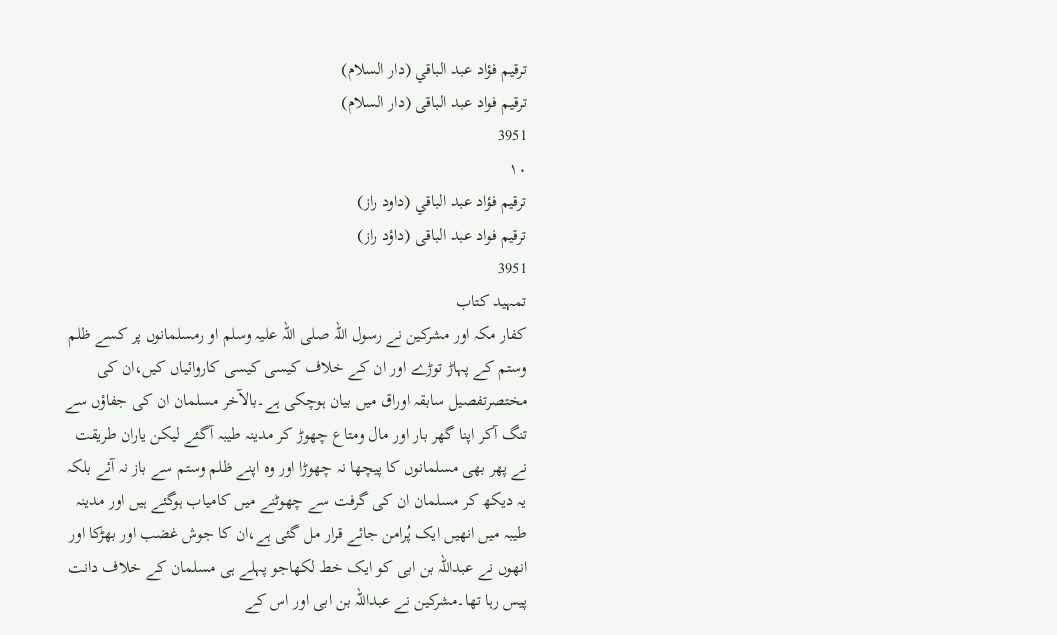ترقيم فؤاد عبد الباقي (دار السلام)
ترقیم فواد عبد الباقی (دار السلام)
3951
١٠
ترقيم فؤاد عبد الباقي (داود راز)
ترقیم فواد عبد الباقی (داؤد راز)
3951
تمہید کتاب
کفار مکہ اور مشرکین نے رسول اللہ صلی اللہ علیہ وسلم او رمسلمانوں پر کسے ظلم وستم کے پہاڑ توڑے اور ان کے خلاف کیسی کیسی کاروائیاں کیں،ان کی مختصرتفصیل سابقہ اوراق میں بیان ہوچکی ہے۔بالآخر مسلمان ان کی جفاؤں سے تنگ آکر اپنا گھر بار اور مال ومتاع چھوڑ کر مدینہ طیبہ آگئے لیکن یاران طریقت نے پھر بھی مسلمانوں کا پیچھا نہ چھوڑا اور وہ اپنے ظلم وستم سے باز نہ آئے بلکہ یہ دیکھ کر مسلمان ان کی گرفت سے چھوٹنے میں کامیاب ہوگئے ہیں اور مدینہ طیبہ میں انھیں ایک پُرامن جائے قرار مل گئی ہے،ان کا جوش غضب اور بھڑکا اور انھوں نے عبداللہ بن ابی کو ایک خط لکھاجو پہلے ہی مسلمان کے خلاف دانت پیس رہا تھا۔مشرکین نے عبداللہ بن ابی اور اس کے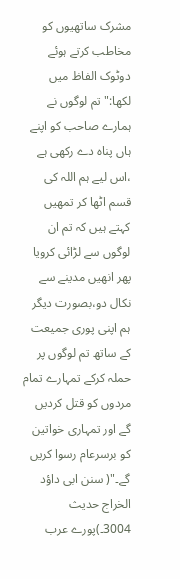مشرک ساتھیوں کو مخاطب کرتے ہوئے دوٹوک الفاظ میں لکھا:"تم لوگوں نے ہمارے صاحب کو اپنے ہاں پناہ دے رکھی ہے ،اس لیے ہم اللہ کی قسم اٹھا کر تمھیں کہتے ہیں کہ تم ان لوگوں سے لڑائی کرویا پھر انھیں مدینے سے نکال دو،بصورت دیگر ہم اپنی پوری جمیعت کے ساتھ تم لوگوں پر حملہ کرکے تمہارے تمام مردوں کو قتل کردیں گے اور تمہاری خواتین کو برسرعام رسوا کریں گے۔"( سنن ابی داؤد الخراج حدیث 3004۔)پورے عرب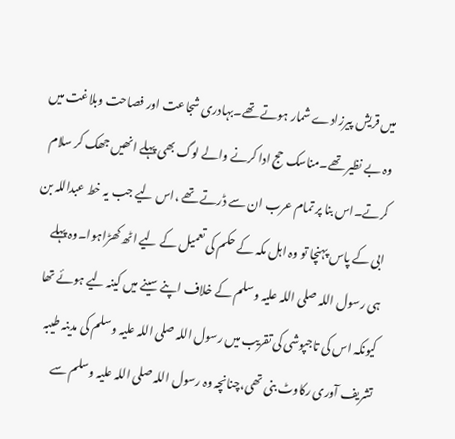میں قریش پیرزادے شمار ہوتے تھے۔بہادری شجاعت اور فصاحت وبلاغت میں وہ بے نظیر تھے۔مناسک حج ادا کرنے والے لوگ بھی پہلے انھیں جھک کر سلام کرتے۔اس بنا پر تمام عرب ان سے ڈرتے تھے ،اس لیے جب یہ خط عبداللہ بن ابی کے پاس پہنچا تو وہ اہل مکہ کے حکم کی تعمیل کے لیے اٹھ کھڑاہوا۔وہ پہلے ہی رسول اللہ صلی اللہ علیہ وسلم کے خلاف اپنے سینے میں کینہ لیے ہوئے تھا کیونکہ اس کی تاجپوشی کی تقریب میں رسول اللہ صلی اللہ علیہ وسلم کی مدینہ طیبہ تشریف آوری رکاوٹ بنی تھی،چنانچہ وہ رسول اللہ صلی اللہ علیہ وسلم سے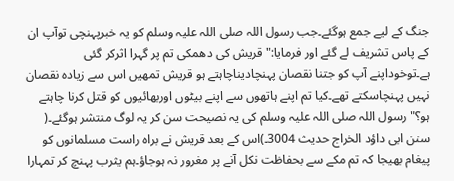جنگ کے لیے جمع ہوگئے۔جب رسول اللہ صلی اللہ علیہ وسلم کو یہ خبرپہنچی توآپ ان کے پاس تشریف لے گئے اور فرمایا:"قریش کی دھمکی تم پر گہرا اثرکر گئی ہے۔توخوداپنے آپ کو جتنا نقصان پہنچادیناچاہتے ہو قریش تمھیں اس سے زیادہ نقصان نہیں پہنچاسکتے تھے۔کیا تم اپنے ہاتھوں سے اپنے بیٹوں اوربھائیوں کو قتل کرنا چاہتے ہو؟"رسول اللہ صلی اللہ علیہ وسلم کی یہ نصیحت سن کر یہ لوگ منتشر ہوگئے۔( سنن ابی داؤد الخراج حدیث 3004۔)اس کے بعد قریش نے براہ راست مسلمانوں کو پیغام بھیجا کہ تم مکے سے بحفاظت نکل آنے پر مغرور نہ ہوجاؤ۔ہم یثرب پہنچ کر تمہارا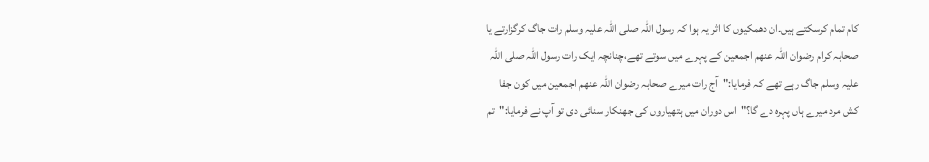کام تمام کرسکتے ہیں۔ان دھمکیوں کا اثر یہ ہوا کہ رسول اللہ صلی اللہ علیہ وسلم رات جاگ کرگزارتے یا صحابہ کرام رضوان اللہ عنھم اجمعین کے پہرے میں سوتے تھے،چنانچہ ایک رات رسول اللہ صلی اللہ علیہ وسلم جاگ رہے تھے کہ فرمایا:"آج رات میرے صحابہ رضوان اللہ عنھم اجمعین میں کون جفا کش مرد میرے ہاں پہرہ دے گا؟"اس دوران میں ہتھیاروں کی جھنکار سنائی دی تو آپ نے فرمایا:"تم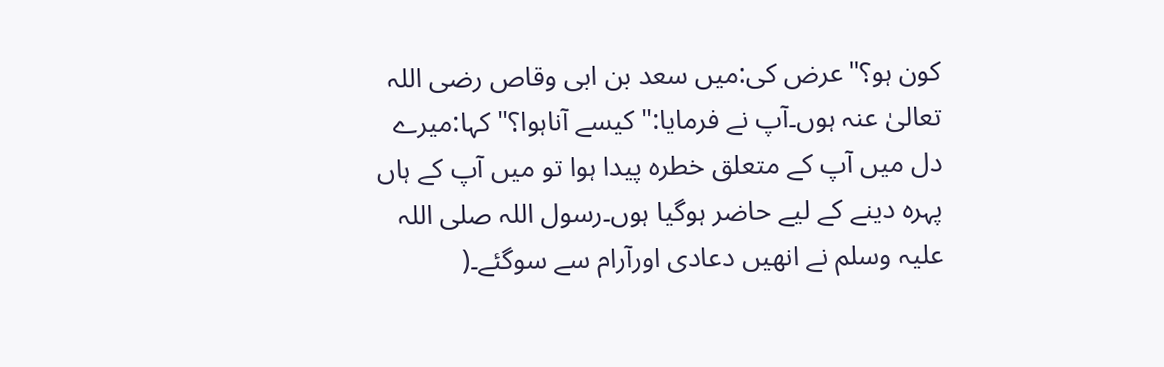کون ہو؟"عرض کی:میں سعد بن ابی وقاص رضی اللہ تعالیٰ عنہ ہوں۔آپ نے فرمایا:" کیسے آناہوا؟"کہا:میرے دل میں آپ کے متعلق خطرہ پیدا ہوا تو میں آپ کے ہاں پہرہ دینے کے لیے حاضر ہوگیا ہوں۔رسول اللہ صلی اللہ علیہ وسلم نے انھیں دعادی اورآرام سے سوگئے۔(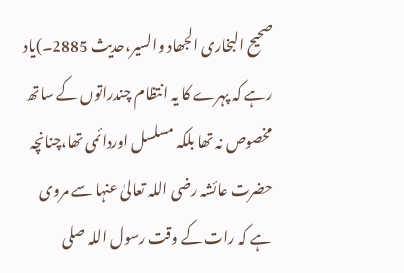صحیح البخاری الجھاد والسیر،حدیث 2885۔)یاد رہے کہ پہرے کا یہ انتظام چندراتوں کے ساتھ مخصوص نہ تھا بلکہ مسلسل اوردائمی تھا،چنانچہ حضرت عائشہ رضی اللہ تعالیٰ عنہا سے مروی ہے کہ رات کے وقت رسول اللہ صلی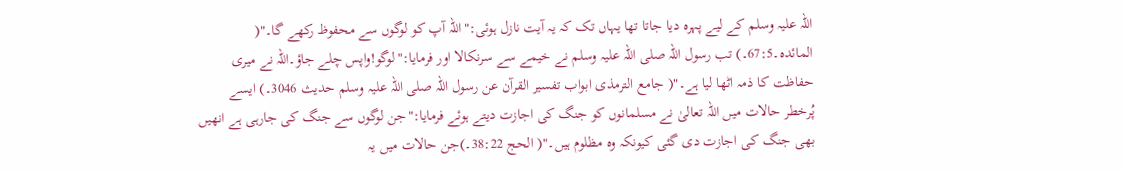اللہ علیہ وسلم کے لیے پہرہ دیا جاتا تھا یہاں تک کہ یہ آیت نازل ہوئی:"اللہ آپ کو لوگوں سے محفوظ رکھے گا۔"( المائدہ۔67:5۔) تب رسول اللہ صلی اللہ علیہ وسلم نے خیمے سے سرنکالا اور فرمایا:"لوگو!واپس چلے جاؤ۔اللہ نے میری حفاظت کا ذمہ اٹھا لیا ہے۔"( جامع الترمذی ابواب تفسیر القرآن عن رسول اللہ صلی اللہ علیہ وسلم حدیث 3046۔) ایسے پُرخطر حالات میں اللہ تعالیٰ نے مسلمانوں کو جنگ کی اجازت دیتے ہوئے فرمایا:"جن لوگوں سے جنگ کی جارہی ہے انھیں بھی جنگ کی اجازت دی گئی کیونکہ وہ مظلوم ہیں۔"( الحج 38:22۔)جن حالات میں یہ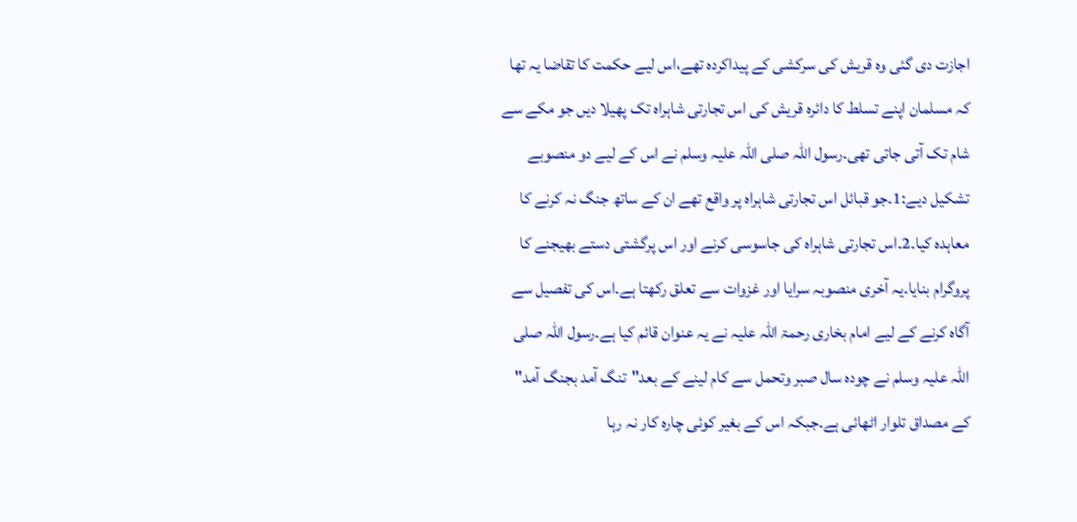اجازت دی گئی وہ قریش کی سرکشی کے پیداکردہ تھے،اس لیے حکمت کا تقاضا یہ تھا کہ مسلمان اپنے تسلط کا دائرہ قریش کی اس تجارتی شاہراہ تک پھیلا دیں جو مکے سے شام تک آتی جاتی تھی۔رسول اللہ صلی اللہ علیہ وسلم نے اس کے لیے دو منصوبے تشکیل دیے:1۔جو قبائل اس تجارتی شاہراہ پر واقع تھے ان کے ساتھ جنگ نہ کرنے کا معاہدہ کیا۔2۔اس تجارتی شاہراہ کی جاسوسی کرنے اور اس پرگشتی دستے بھیجنے کا پروگرام بنایا۔یہ آخری منصوبہ سرایا اور غزوات سے تعلق رکھتا ہے۔اس کی تفصیل سے آگاہ کرنے کے لیے امام بخاری رحمۃ اللہ علیہ نے یہ عنوان قائم کیا ہے۔رسول اللہ صلی اللہ علیہ وسلم نے چودہ سال صبر وتحمل سے کام لینے کے بعد"تنگ آمد بجنگ آمد" کے مصداق تلوار اٹھائی ہے۔جبکہ اس کے بغیر کوئی چارہ کار نہ رہا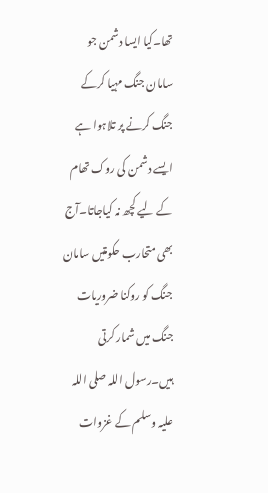تھا۔کیا ایسا دشمن جو سامان جنگ مہیا کرکے جنگ کرنے پر تلاہوا ہے ایسے دشمن کی روک تھام کے لیے کچھ نہ کیاجاتا۔آج بھی متحارب حکومتیں سامان جنگ کو روکنا ضروریات جنگ میں شمار کرتی ہیں۔رسول اللہ صلی اللہ علیہ وسلم کے غزوات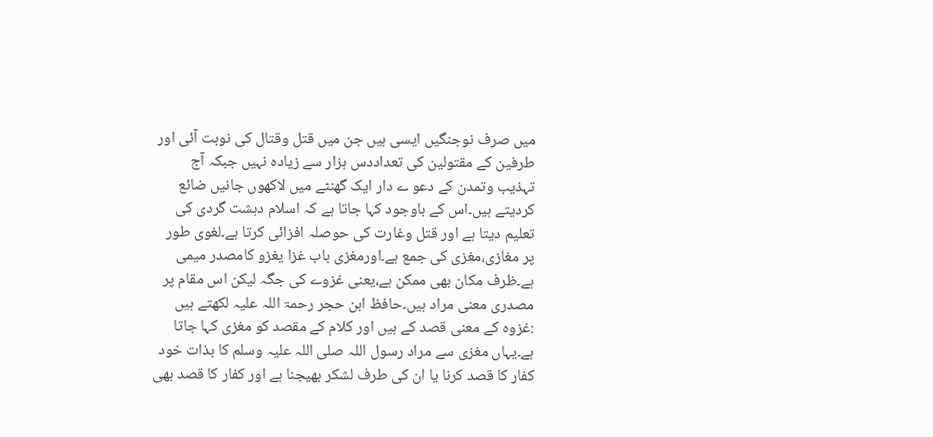میں صرف نوجنگیں ایسی ہیں جن میں قتل وقتال کی نوبت آئی اور طرفین کے مقتولین کی تعداددس ہزار سے زیادہ نہیں جبکہ آج تہذیب وتمدن کے دعو ے دار ایک گھنٹے میں لاکھوں جانیں ضائع کردیتے ہیں۔اس کے باوجود کہا جاتا ہے کہ اسلام دہشت گردی کی تعلیم دیتا ہے اور قتل وغارت کی حوصلہ افزائی کرتا ہے۔لغوی طور پر مغازی،مغزی کی جمع ہے۔اورمغزی باب غزا یغزو کامصدر میمی ہے۔ظرف مکان بھی ممکن ہے،یعنی غزوے کی جگہ لیکن اس مقام پر مصدری معنی مراد ہیں۔حافظ ابن حجر رحمۃ اللہ علیہ لکھتے ہیں :غزوہ کے معنی قصد کے ہیں اور کلام کے مقصد کو مغزی کہا جاتا ہے۔یہاں مغزی سے مراد رسول اللہ صلی اللہ علیہ وسلم کا بذات خود کفار کا قصد کرنا یا ان کی طرف لشکر بھیجنا ہے اور کفار کا قصد بھی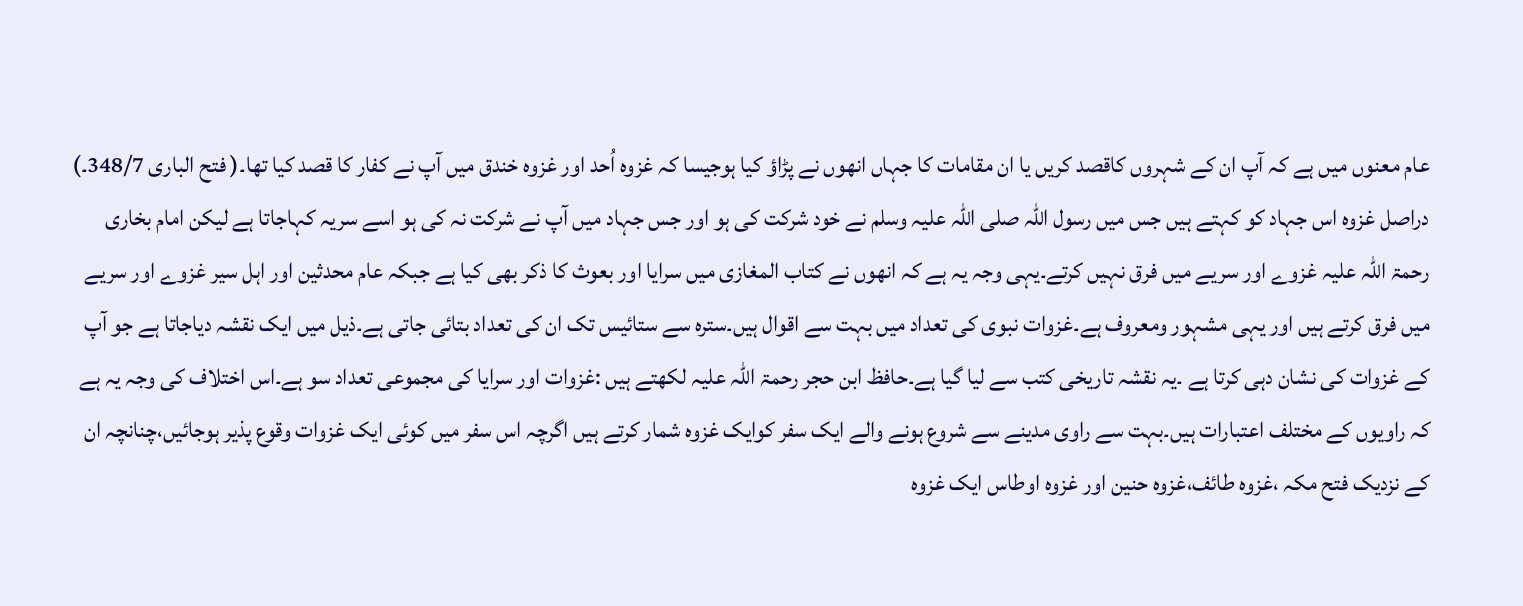عام معنوں میں ہے کہ آپ ان کے شہروں کاقصد کریں یا ان مقامات کا جہاں انھوں نے پڑاؤ کیا ہوجیسا کہ غزوہ اُحد اور غزوہ خندق میں آپ نے کفار کا قصد کیا تھا۔( فتح الباری 348/7۔) دراصل غزوہ اس جہاد کو کہتے ہیں جس میں رسول اللہ صلی اللہ علیہ وسلم نے خود شرکت کی ہو اور جس جہاد میں آپ نے شرکت نہ کی ہو اسے سریہ کہاجاتا ہے لیکن امام بخاری رحمۃ اللہ علیہ غزوے اور سریے میں فرق نہیں کرتے۔یہی وجہ یہ ہے کہ انھوں نے کتاب المغازی میں سرایا اور بعوث کا ذکر بھی کیا ہے جبکہ عام محدثین اور اہل سیر غزوے اور سریے میں فرق کرتے ہیں اور یہی مشہور ومعروف ہے۔غزوات نبوی کی تعداد میں بہت سے اقوال ہیں۔سترہ سے ستائیس تک ان کی تعداد بتائی جاتی ہے۔ذیل میں ایک نقشہ دیاجاتا ہے جو آپ کے غزوات کی نشان دہی کرتا ہے ۔یہ نقشہ تاریخی کتب سے لیا گیا ہے۔حافظ ابن حجر رحمۃ اللہ علیہ لکھتے ہیں :غزوات اور سرایا کی مجموعی تعداد سو ہے۔اس اختلاف کی وجہ یہ ہے کہ راویوں کے مختلف اعتبارات ہیں۔بہت سے راوی مدینے سے شروع ہونے والے ایک سفر کوایک غزوہ شمار کرتے ہیں اگرچہ اس سفر میں کوئی ایک غزوات وقوع پذیر ہوجائیں،چنانچہ ان کے نزدیک فتح مکہ ،غزوہ طائف،غزوہ حنین اور غزوہ اوطاس ایک غزوہ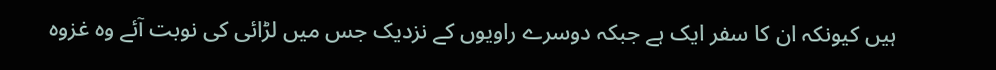ہیں کیونکہ ان کا سفر ایک ہے جبکہ دوسرے راویوں کے نزدیک جس میں لڑائی کی نوبت آئے وہ غزوہ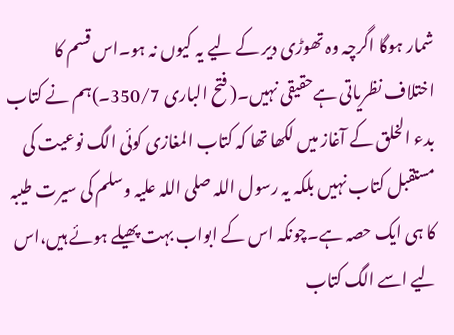شمار ہوگا اگرچہ وہ تھوڑی دیر کے لیے یہ کیوں نہ ہو۔اس قسم کا اختلاف نظریاتی ہےحقیقی نہیں۔( فتح الباری 350/7۔)ہم نے کتاب بدء الخلق کے آغاز میں لکھا تھا کہ کتاب المغازی کوئی الگ نوعیت کی مستقبل کتاب نہیں بلکہ یہ رسول اللہ صلی اللہ علیہ وسلم کی سیرت طیبہ کا ہی ایک حصہ ہے۔چونکہ اس کے ابواب بہت پھیلے ہوئے ہیں،اس لیے اسے الگ کتاب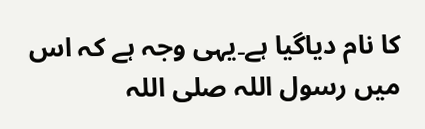کا نام دیاگیا ہے۔یہی وجہ ہے کہ اس میں رسول اللہ صلی اللہ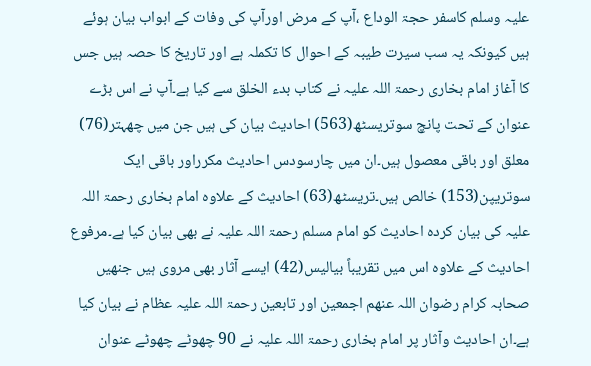علیہ وسلم کاسفر حجۃ الوداع ،آپ کے مرض اورآپ کی وفات کے ابواب بیان ہوئے ہیں کیونکہ یہ سب سیرت طیبہ کے احوال کا تکملہ ہے اور تاریخ کا حصہ ہیں جس کا آغاز امام بخاری رحمۃ اللہ علیہ نے کتاب بدء الخلق سے کیا ہے۔آپ نے اس بڑے عنوان کے تحت پانچ سوتریسٹھ(563) احادیث بیان کی ہیں جن میں چھہتر(76) معلق اور باقی معصول ہیں۔ان میں چارسودس احادیث مکرراور باقی ایک سوتریپن(153) خالص ہیں۔تریسٹھ(63) احادیث کے علاوہ امام بخاری رحمۃ اللہ علیہ کی بیان کردہ احادیث کو امام مسلم رحمۃ اللہ علیہ نے بھی بیان کیا ہے۔مرفوع احادیث کے علاوہ اس میں تقریباً بیالیس(42) ایسے آثار بھی مروی ہیں جنھیں صحابہ کرام رضوان اللہ عنھم اجمعین اور تابعین رحمۃ اللہ علیہ عظام نے بیان کیا ہے۔ان احادیث وآثار پر امام بخاری رحمۃ اللہ علیہ نے 90 چھوٹے چھوٹے عنوان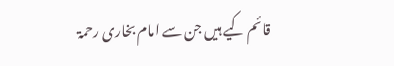قائم کیے ہیں جن سے امام بخاری رحمۃ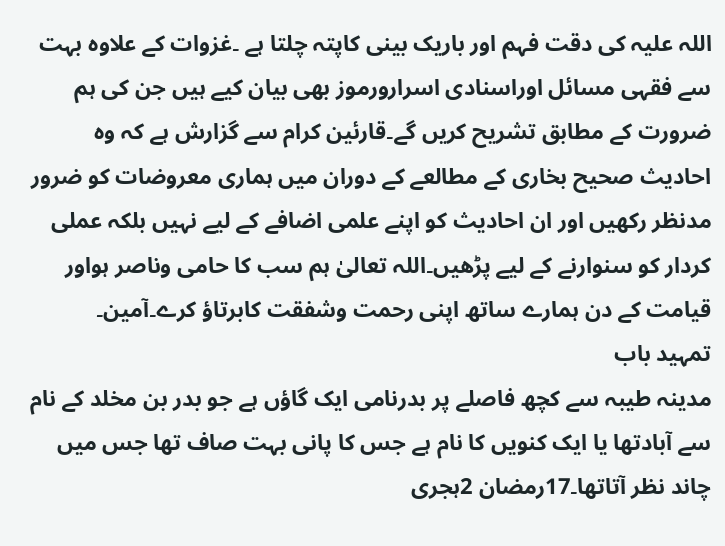اللہ علیہ کی دقت فہم اور باریک بینی کاپتہ چلتا ہے ۔غزوات کے علاوہ بہت سے فقہی مسائل اوراسنادی اسرارورموز بھی بیان کیے ہیں جن کی ہم ضرورت کے مطابق تشریح کریں گے۔قارئین کرام سے گزارش ہے کہ وہ احادیث صحیح بخاری کے مطالعے کے دوران میں ہماری معروضات کو ضرور مدنظر رکھیں اور ان احادیث کو اپنے علمی اضافے کے لیے نہیں بلکہ عملی کردار کو سنوارنے کے لیے پڑھیں۔اللہ تعالیٰ ہم سب کا حامی وناصر ہواور قیامت کے دن ہمارے ساتھ اپنی رحمت وشفقت کابرتاؤ کرے۔آمین۔
تمہید باب
مدینہ طیبہ سے کچھ فاصلے پر بدرنامی ایک گاؤں ہے جو بدر بن مخلد کے نام سے آبادتھا یا ایک کنویں کا نام ہے جس کا پانی بہت صاف تھا جس میں چاند نظر آتاتھا۔17رمضان 2ہجری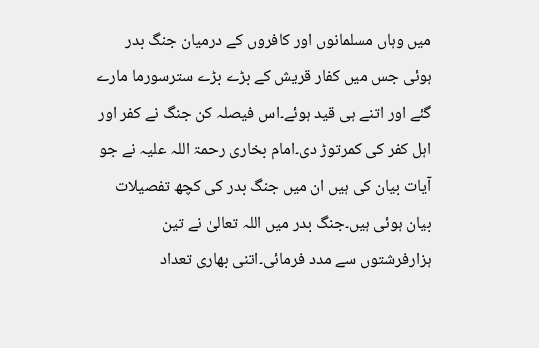میں وہاں مسلمانوں اور کافروں کے درمیان جنگ بدر ہوئی جس میں کفار قریش کے بڑے بڑے سترسورما مارے گئے اور اتنے ہی قید ہوئے۔اس فیصلہ کن جنگ نے کفر اور اہل کفر کی کمرتوڑ دی۔امام بخاری رحمۃ اللہ علیہ نے جو آیات بیان کی ہیں ان میں جنگ بدر کی کچھ تفصیلات بیان ہوئی ہیں۔جنگ بدر میں اللہ تعالیٰ نے تین ہزارفرشتوں سے مدد فرمائی۔اتنی بھاری تعداد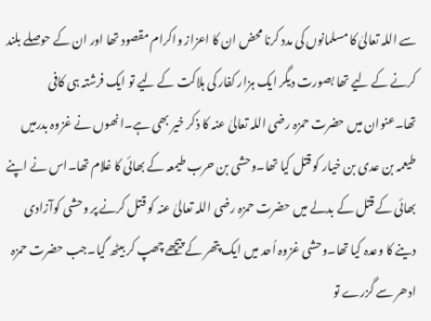سے اللہ تعالیٰ کا مسلمانوں کی مدد کرنا محض ان کا اعزاز واکرام مقصود تھا اور ان کے حوصلے بلند کرنے کے لیے تھا بصورت دیگر ایک ہزار کفار کی ہلاکت کے لیے تو ایک فرشتہ ہی کافی تھا۔عنوان میں حضرت حمزہ رضی اللہ تعالیٰ عنہ کا ذکر خیر بھی ہے۔انھوں نے غزوہ بدرمیں طیعمہ بن عدی بن خیار کو قتل کیا تھا۔وحشی بن حرب طیمعہ کے بھائی کا غلام تھا۔اس نے اپنے بھائی کے قتل کے بدلے میں حضرت حمزہ رضی اللہ تعالیٰ عنہ کو قتل کرنے پر وحشی کوآزادی دینے کا وعدہ کیا تھا۔وحشی غزوہ اُحد میں ایک پتھر کے پیچھے چھپ کر بیٹھ گیا۔جب حضرت حمزہ ادھر سے گزرے تو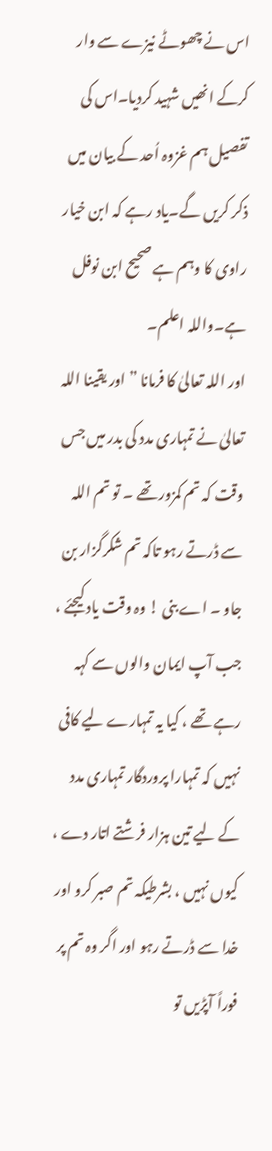اس نے چھوٹے نیزے سے وار کرکے انھیں شہید کردیا۔اس کی تفصیل ہم غزوہ اُحد کے بیان میں ذکر کریں گے۔یاد رہے کہ ابن خیار راوی کا وہم ہے صحیح ابن نوفل ہے۔واللہ اعلم۔
اور اللہ تعالیٰ کا فرمانا ” اور یقینا اللہ تعالیٰ نے تمہاری مدد کی بدر میں جس وقت کہ تم کمزور تھے ۔ تو تم اللہ سے ڈرتے رہو تاکہ تم شکرگزار بن جاو ۔ اے بنی ! وہ وقت یاد کیجئے ، جب آپ ایمان والوں سے کہہ رہے تھے ، کیا یہ تمہارے لیے کافی نہیں کہ تمہارا پروردگار تمہاری مدد کے لیے تین ہزار فرشتے اتار دے ، کیوں نہیں ، بشرطیکہ تم صبر کرو اور خدا سے ڈرتے رہو اور اگر وہ تم پر فوراً آپڑیں تو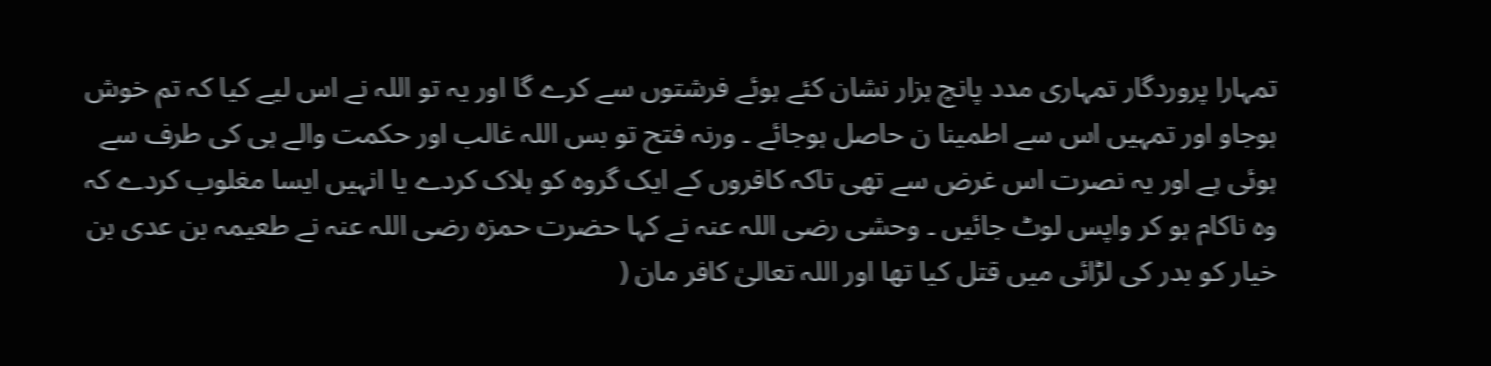تمہارا پروردگار تمہاری مدد پانچ ہزار نشان کئے ہوئے فرشتوں سے کرے گا اور یہ تو اللہ نے اس لیے کیا کہ تم خوش ہوجاو اور تمہیں اس سے اطمینا ن حاصل ہوجائے ۔ ورنہ فتح تو بس اللہ غالب اور حکمت والے ہی کی طرف سے ہوئی ہے اور یہ نصرت اس غرض سے تھی تاکہ کافروں کے ایک گروہ کو ہلاک کردے یا انہیں ایسا مغلوب کردے کہ وہ ناکام ہو کر واپس لوٹ جائیں ۔ وحشی رضی اللہ عنہ نے کہا حضرت حمزہ رضی اللہ عنہ نے طعیمہ بن عدی بن خیار کو بدر کی لڑائی میں قتل کیا تھا اور اللہ تعالیٰ کافر مان (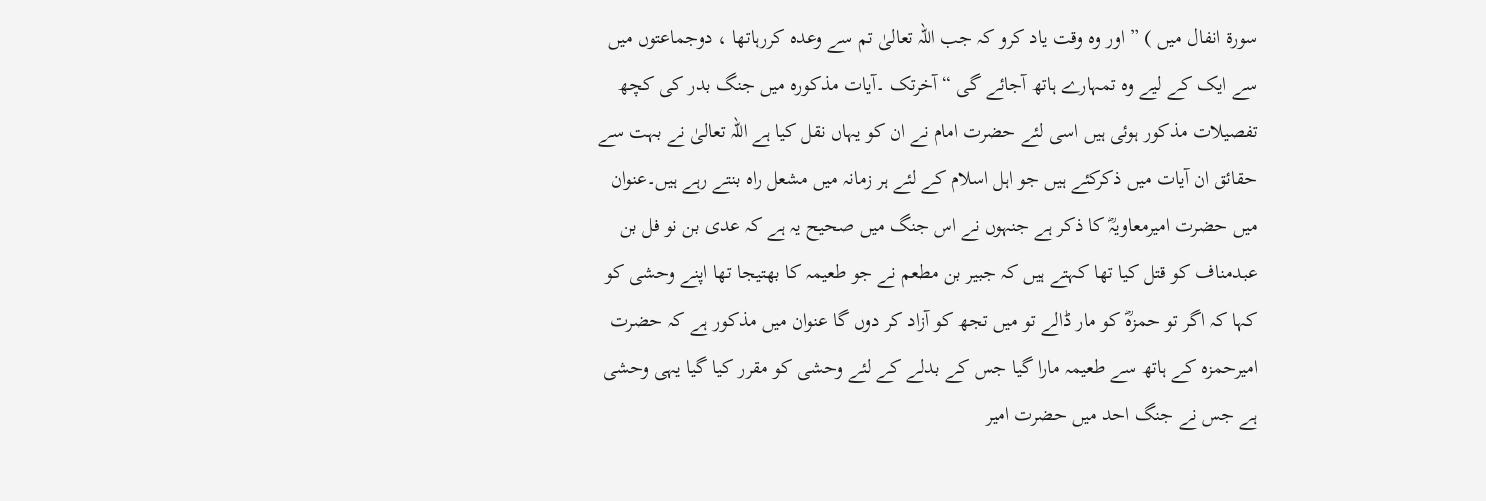سورۃ انفال میں ) ” اور وہ وقت یاد کرو کہ جب اللہ تعالیٰ تم سے وعدہ کررہاتھا ، دوجماعتوں میں سے ایک کے لیے وہ تمہارے ہاتھ آجائے گی “ آخرتک ۔آیات مذکورہ میں جنگ بدر کی کچھ تفصیلات مذکور ہوئی ہیں اسی لئے حضرت امام نے ان کو یہاں نقل کیا ہے اللہ تعالیٰ نے بہت سے حقائق ان آیات میں ذکرکئے ہیں جو اہل اسلام کے لئے ہر زمانہ میں مشعل راہ بنتے رہے ہیں۔عنوان میں حضرت امیرمعاویہؓ کا ذکر ہے جنہوں نے اس جنگ میں صحیح یہ ہے کہ عدی بن نو فل بن عبدمناف کو قتل کیا تھا کہتے ہیں کہ جبیر بن مطعم نے جو طعیمہ کا بھتیجا تھا اپنے وحشی کو کہا کہ اگر تو حمزہؓ کو مار ڈالے تو میں تجھ کو آزاد کر دوں گا عنوان میں مذکور ہے کہ حضرت امیرحمزہ کے ہاتھ سے طعیمہ مارا گیا جس کے بدلے کے لئے وحشی کو مقرر کیا گیا یہی وحشی ہے جس نے جنگ احد میں حضرت امیر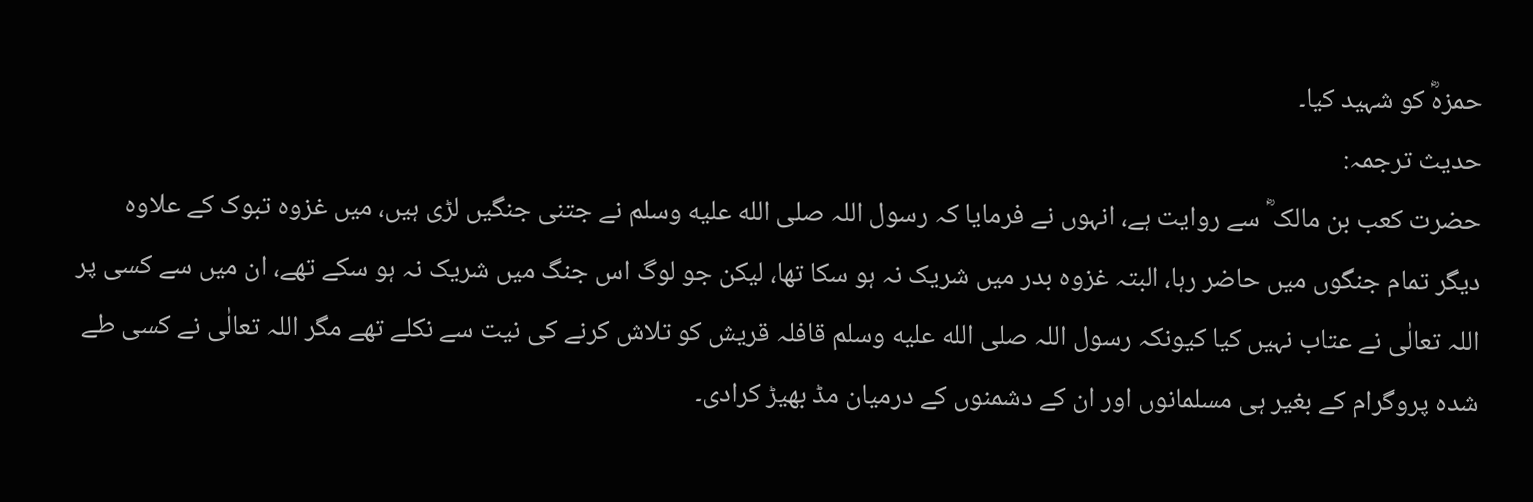حمزہؓ کو شہید کیا۔
حدیث ترجمہ:
حضرت کعب بن مالک ؓ سے روایت ہے، انہوں نے فرمایا کہ رسول اللہ صلى الله عليه وسلم نے جتنی جنگیں لڑی ہیں، میں غزوہ تبوک کے علاوہ دیگر تمام جنگوں میں حاضر رہا، البتہ غزوہ بدر میں شریک نہ ہو سکا تھا، لیکن جو لوگ اس جنگ میں شریک نہ ہو سکے تھے، ان میں سے کسی پر اللہ تعالٰی نے عتاب نہیں کیا کیونکہ رسول اللہ صلى الله عليه وسلم قافلہ قریش کو تلاش کرنے کی نیت سے نکلے تھے مگر اللہ تعالٰی نے کسی طے شدہ پروگرام کے بغیر ہی مسلمانوں اور ان کے دشمنوں کے درمیان مڈ بھیڑ کرادی۔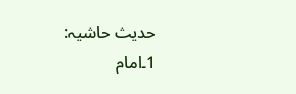حدیث حاشیہ:
1۔امام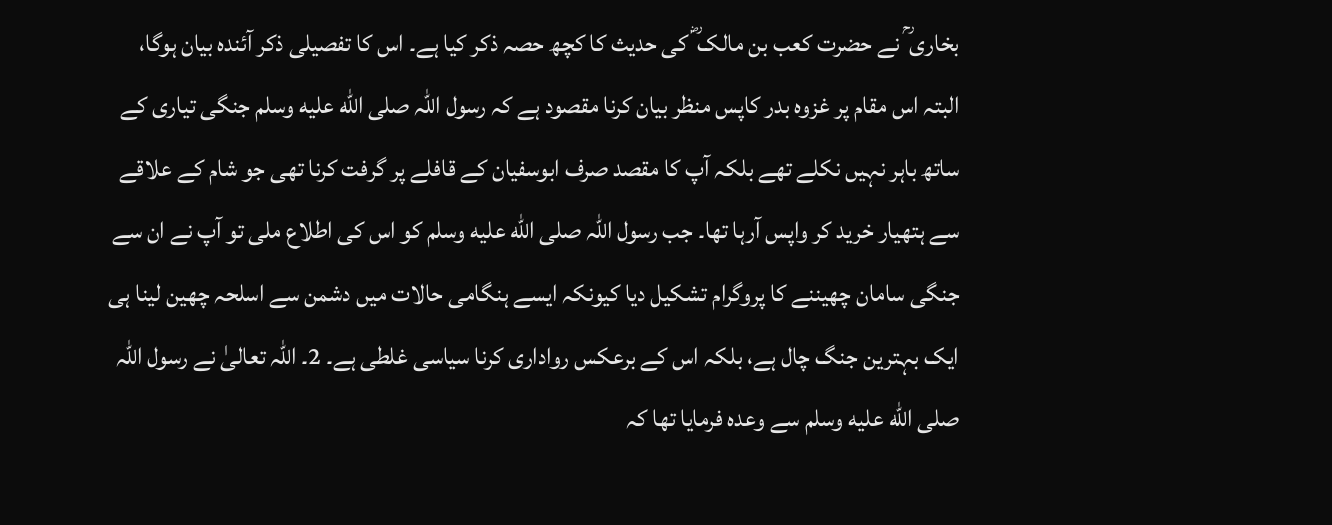بخاری ؒ نے حضرت کعب بن مالک ؓ کی حدیث کا کچھ حصہ ذکر کیا ہے۔ اس کا تفصیلی ذکر آئندہ بیان ہوگا، البتہ اس مقام پر غزوہ بدر کاپس منظر بیان کرنا مقصود ہے کہ رسول اللہ صلى الله عليه وسلم جنگی تیاری کے ساتھ باہر نہیں نکلے تھے بلکہ آپ کا مقصد صرف ابوسفیان کے قافلے پر گرفت کرنا تھی جو شام کے علاقے سے ہتھیار خرید کر واپس آرہا تھا۔ جب رسول اللہ صلى الله عليه وسلم کو اس کی اطلاع ملی تو آپ نے ان سے جنگی سامان چھیننے کا پروگرام تشکیل دیا کیونکہ ایسے ہنگامی حالات میں دشمن سے اسلحہ چھین لینا ہی ایک بہترین جنگ چال ہے، بلکہ اس کے برعکس رواداری کرنا سیاسی غلطی ہے۔ 2۔ اللہ تعالیٰ نے رسول اللہ صلى الله عليه وسلم سے وعدہ فرمایا تھا کہ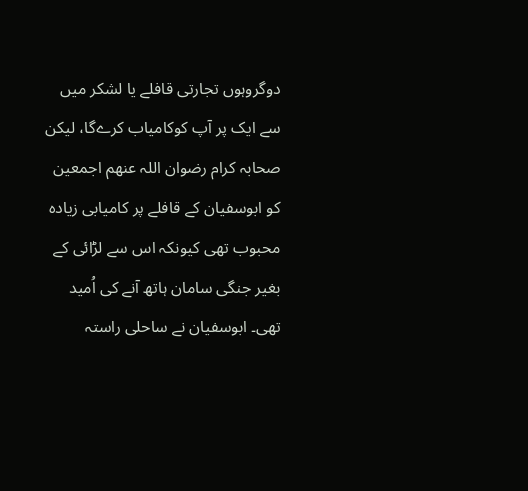دوگروہوں تجارتی قافلے یا لشکر میں سے ایک پر آپ کوکامیاب کرےگا، لیکن صحابہ کرام رضوان اللہ عنھم اجمعین کو ابوسفیان کے قافلے پر کامیابی زیادہ محبوب تھی کیونکہ اس سے لڑائی کے بغیر جنگی سامان ہاتھ آنے کی اُمید تھی۔ ابوسفیان نے ساحلی راستہ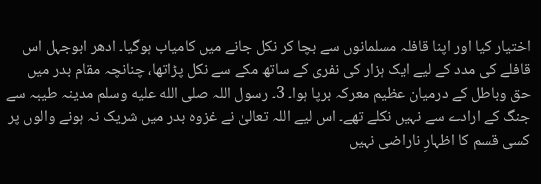اختیار کیا اور اپنا قافلہ مسلمانوں سے بچا کر نکل جانے میں کامیاب ہوگیا۔ ادھر ابوجہل اس قافلے کی مدد کے لیے ایک ہزار کی نفری کے ساتھ مکے سے نکل پڑاتھا، چنانچہ مقام بدر میں حق وباطل کے درمیان عظیم معرکہ برپا ہوا۔ 3۔ رسول اللہ صلى الله عليه وسلم مدینہ طیبہ سے جنگ کے ارادے سے نہیں نکلے تھے۔ اس لیے اللہ تعالیٰ نے غزوہ بدر میں شریک نہ ہونے والوں پر کسی قسم کا اظہارِ ناراضی نہیں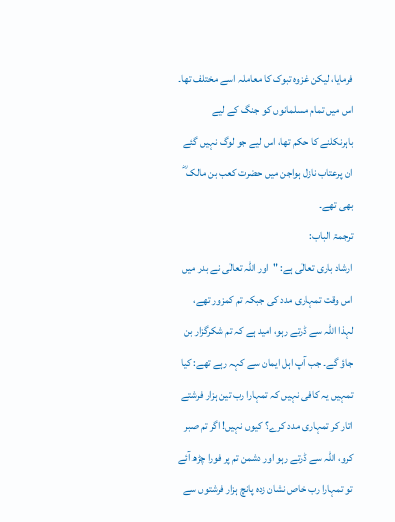فرمایا، لیکن غزوہ تبوک کا معاملہ اسے مختلف تھا۔ اس میں تمام مسلمانوں کو جنگ کے لیے باہرنکلنے کا حکم تھا، اس لیے جو لوگ نہیں گئے ان پرعتاب نازل ہواجن میں حضرت کعب بن مالک ؓ بھی تھے۔
ترجمۃ الباب:
ارشاد باری تعالٰی ہے: "اور اللہ تعالٰی نے بدر میں اس وقت تمہاری مدد کی جبکہ تم کمزور تھے، لہذا اللہ سے ڈرتے رہو، امید ہے کہ تم شکرگزار بن جاؤ گے۔ جب آپ اہل ایمان سے کہہ رہے تھے: کیا تمہیں یہ کافی نہیں کہ تمہارا رب تین ہزار فرشتے اتار کر تمہاری مدد کرے؟ کیوں نہیں! اگر تم صبر کرو، اللہ سے ڈرتے رہو اور دشمن تم پر فورا چڑھ آئے تو تمہارا رب خاص نشان زدہ پانچ ہزار فرشتوں سے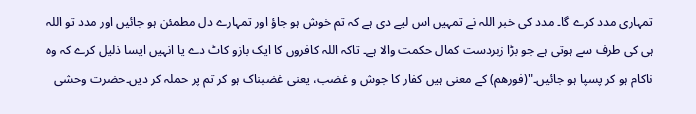تمہاری مدد کرے گا۔ مدد کی خبر اللہ نے تمہیں اس لیے دی ہے کہ تم خوش ہو جاؤ اور تمہارے دل مطمئن ہو جائیں اور مدد تو اللہ ہی کی طرف سے ہوتی ہے جو بڑا زبردست کمال حکمت والا ہے۔ تاکہ اللہ کافروں کا ایک بازو کاٹ دے یا انہیں ایسا ذلیل کرے کہ وہ ناکام ہو کر پسپا ہو جائیں۔"(فورهم) کے معنی ہیں کفار کا جوش و غضب، یعنی غضبناک ہو کر تم پر حملہ کر دیں۔حضرت وحشی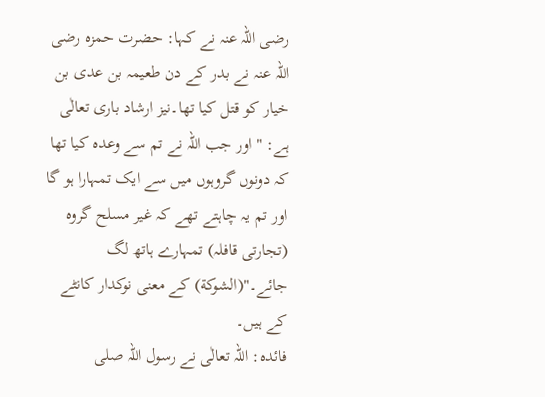رضی اللہ عنہ نے کہا: حضرت حمزہ رضی اللہ عنہ نے بدر کے دن طعیمہ بن عدی بن خیار کو قتل کیا تھا۔نیز ارشاد باری تعالٰی ہے: "اور جب اللہ نے تم سے وعدہ کیا تھا کہ دونوں گروہوں میں سے ایک تمہارا ہو گا اور تم یہ چاہتے تھے کہ غیر مسلح گروہ (تجارتی قافلہ) تمہارے ہاتھ لگ جائے۔"(الشوكة) کے معنی نوکدار کانٹے کے ہیں۔
فائدہ: اللہ تعالٰی نے رسول اللہ صلی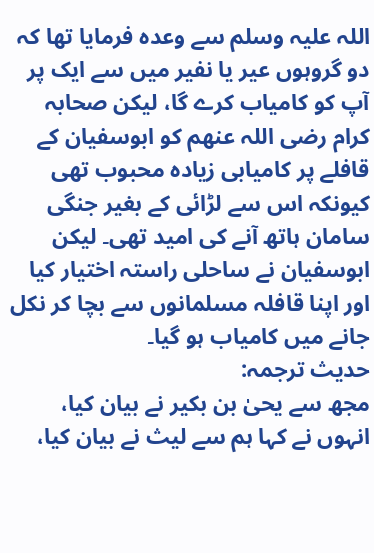اللہ علیہ وسلم سے وعدہ فرمایا تھا کہ دو گروہوں عیر یا نفیر میں سے ایک پر آپ کو کامیاب کرے گا، لیکن صحابہ کرام رضی اللہ عنھم کو ابوسفیان کے قافلے پر کامیابی زیادہ محبوب تھی کیونکہ اس سے لڑائی کے بغیر جنگی سامان ہاتھ آنے کی امید تھی۔ لیکن ابوسفیان نے ساحلی راستہ اختیار کیا اور اپنا قافلہ مسلمانوں سے بچا کر نکل جانے میں کامیاب ہو گیا۔
حدیث ترجمہ:
مجھ سے یحیٰ بن بکیر نے بیان کیا، انہوں نے کہا ہم سے لیث نے بیان کیا،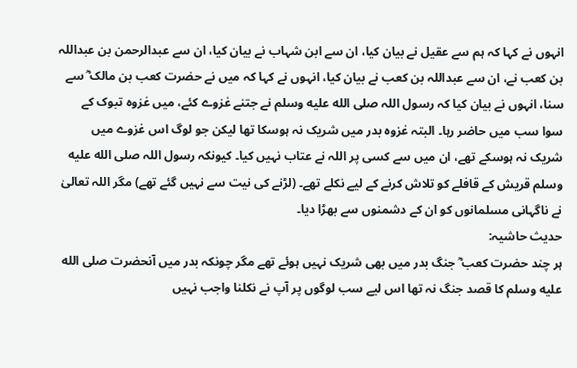انہوں نے کہا کہ ہم سے عقیل نے بیان کیا، ان سے ابن شہاب نے بیان کیا، ان سے عبدالرحمن بن عبداللہ بن کعب نے، ان سے عبداللہ بن کعب نے بیان کیا، انہوں نے کہا کہ میں نے حضرت کعب بن مالک ؓ سے سنا، انہوں نے بیان کیا کہ رسول اللہ صلى الله عليه وسلم نے جتنے غزوے کئے، میں غزوہ تبوک کے سوا سب میں حاضر رہا۔ البتہ غزوہ بدر میں شریک نہ ہوسکا تھا لیکن جو لوگ اس غزوے میں شریک نہ ہوسکے تھے، ان میں سے کسی پر اللہ نے عتاب نہیں کیا۔ کیونکہ رسول اللہ صلى الله عليه وسلم قریش کے قافلے کو تلاش کرنے کے لیے نکلے تھے۔ (لڑنے کی نیت سے نہیں گئے تھے) مگر اللہ تعالیٰ نے ناگہانی مسلمانوں کو ان کے دشمنوں سے بھڑا دیا۔
حدیث حاشیہ:
ہر چند حضرت کعب ؓ جنگ بدر میں بھی شریک نہیں ہوئے تھے مگر چونکہ بدر میں آنحضرت صلى الله عليه وسلم کا قصد جنگ نہ تھا اس لیے سب لوگوں پر آپ نے نکلنا واجب نہیں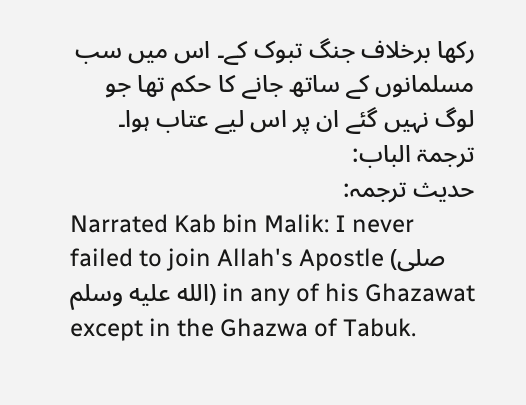رکھا برخلاف جنگ تبوک کے۔ اس میں سب مسلمانوں کے ساتھ جانے کا حکم تھا جو لوگ نہیں گئے ان پر اس لیے عتاب ہوا۔
ترجمۃ الباب:
حدیث ترجمہ:
Narrated Kab bin Malik: I never failed to join Allah's Apostle (صلى الله عليه وسلم) in any of his Ghazawat except in the Ghazwa of Tabuk.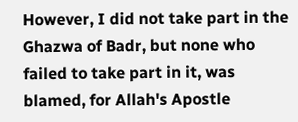However, I did not take part in the Ghazwa of Badr, but none who failed to take part in it, was blamed, for Allah's Apostle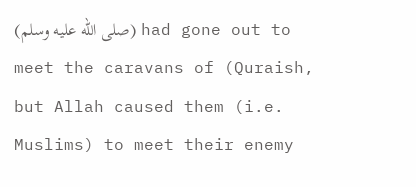(صلى الله عليه وسلم) had gone out to meet the caravans of (Quraish, but Allah caused them (i.e. Muslims) to meet their enemy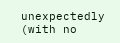unexpectedly (with no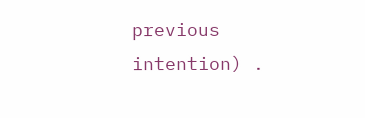previous intention) .